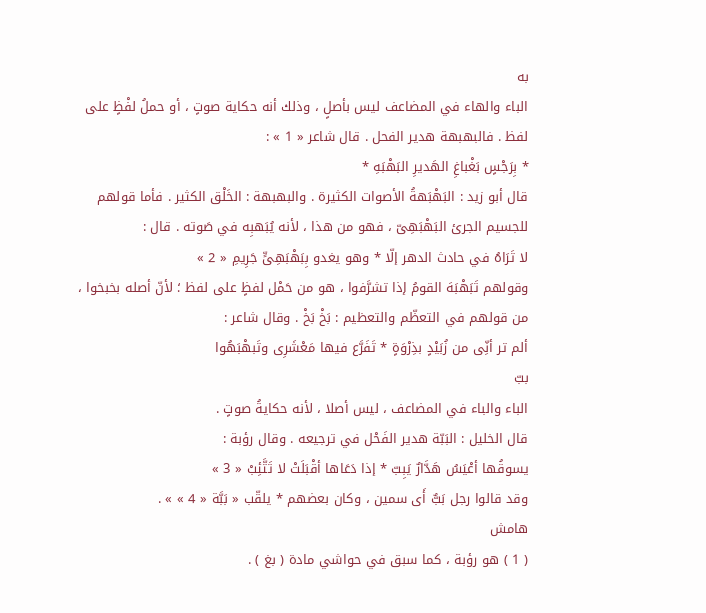به
الباء والهاء في المضاعف ليس بأصلٍ ، وذلك أنه حكاية صوتٍ ، أو حملُ لفْظٍ على لفظ . فالبهبهة هدير الفحل . قال شاعر « 1 » :
* بِرَجْسٍ بَغْباغِ الهَديرِ البَهْبَهِ *
قال أبو زيد : البَهْبَهةُ الأصوات الكثيرة . والبهبهة : الخَلْق الكثير . فأما قولهم للجسيم الجرئ البَهْبَهِىّ ، فهو من هذا ، لأنه يُبَهبِه في صَوته . قال :
لا تَرَاهُ في حادث الدهر إلّا * وهو يغدو بِبَهْبَهِىٍّ جَرِيمِ « 2 »
وقولهم تَبَهْبَهَ القومُ إذا تشرَّفوا ، هو من حَمْل لفظٍ على لفظ ؛ لأنّ أصله بخبخوا ، من قولهم في التعظّم والتعظيم : بَخْ بَخْ . وقال شاعر :
ألم تر أنِّى من زُبَيْدٍ بذِرْوَةٍ * تَفَرَّع فيها مَعْشَرِى وتَبهْبَهُوا
ببّ
الباء والباء في المضاعف ، ليس أصلا ، لأنه حكايةُ صوتٍ .
قال الخليل : البَبّة هدير الفَحْل في ترجيعه . وقال رؤبة :
يسوقُها أعْيَسُ هَدَّارٌ يَبِبّ * إذا دَعَاها أقْبَلَتْ لا تَتَّئِبْ « 3 »
وقد قالوا رجل بَبٌّ أَى سمين ، وكان بعضهم * يلقّب « بَبَّة « 4 » » .
هامش
( 1 ) هو رؤبة ، كما سبق في حواشي مادة ( بغ ) .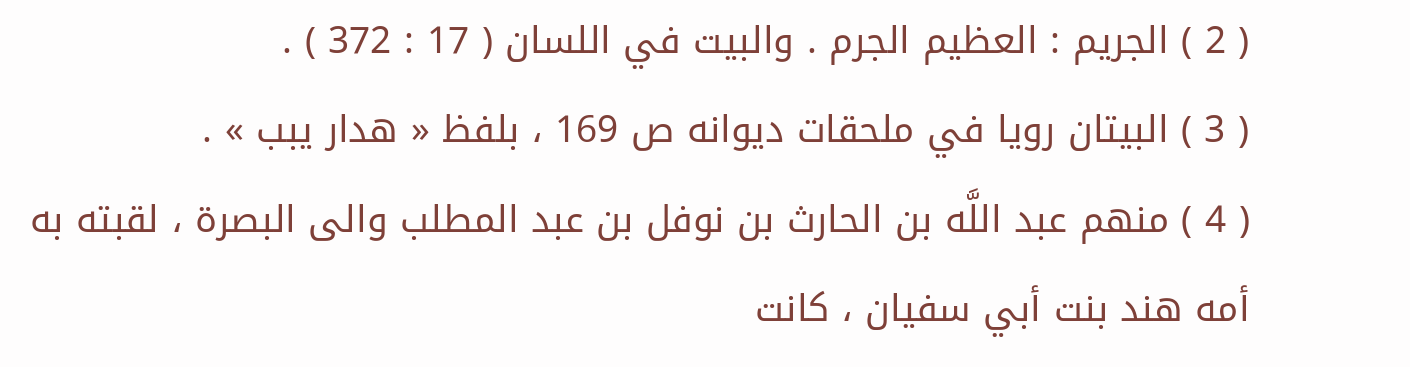( 2 ) الجريم : العظيم الجرم . والبيت في اللسان ( 17 : 372 ) .
( 3 ) البيتان رويا في ملحقات ديوانه ص 169 ، بلفظ « هدار يبب » .
( 4 ) منهم عبد اللَّه بن الحارث بن نوفل بن عبد المطلب والى البصرة ، لقبته به أمه هند بنت أبي سفيان ، كانت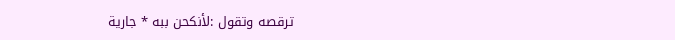ترقصه وتقول :لأنكحن ببه * جارية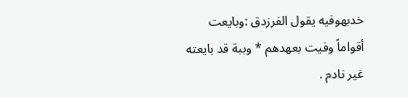خدبهوفيه يقول الفرزدق :وبايعت أقواماً وفيت بعهدهم * وببة قد بايعته غير نادم .